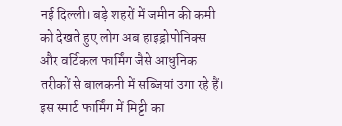नई दिल्ली। बड़े शहरों में जमीन की कमी को देखते हुए लोग अब हाइड्रोपोनिक्स और वर्टिकल फार्मिंग जैसे आधुनिक तरीकों से बालकनी में सब्जियां उगा रहे हैं। इस स्मार्ट फार्मिंग में मिट्टी का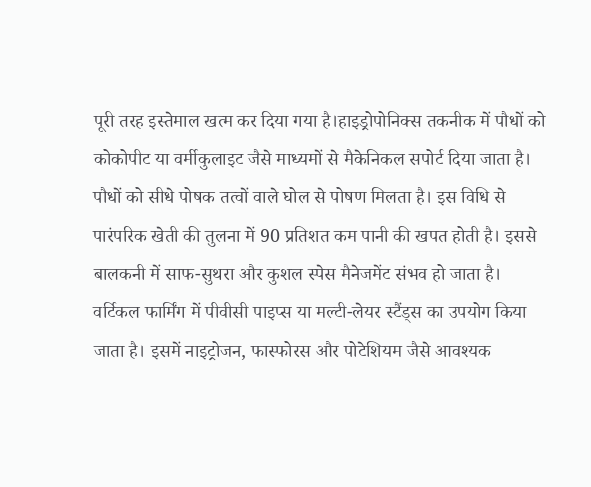पूरी तरह इस्तेमाल खत्म कर दिया गया है।हाइड्रोपोनिक्स तकनीक में पौधों को कोकोपीट या वर्मीकुलाइट जैसे माध्यमों से मैकेनिकल सपोर्ट दिया जाता है। पौधों को सीधे पोषक तत्वों वाले घोल से पोषण मिलता है। इस विधि से पारंपरिक खेती की तुलना में 90 प्रतिशत कम पानी की खपत होती है। इससे बालकनी में साफ-सुथरा और कुशल स्पेस मैनेजमेंट संभव हो जाता है।
वर्टिकल फार्मिंग में पीवीसी पाइप्स या मल्टी-लेयर स्टैंड्स का उपयोग किया जाता है। इसमें नाइट्रोजन, फास्फोरस और पोटेशियम जैसे आवश्यक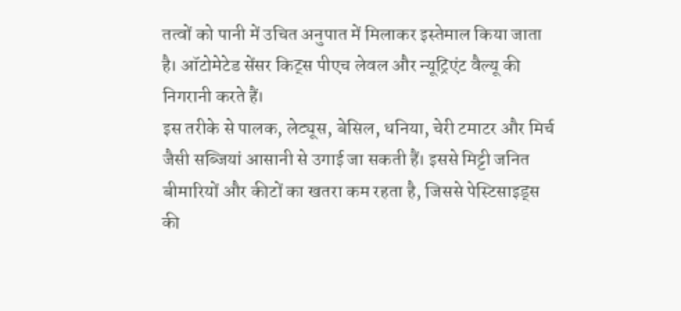तत्वों को पानी में उचित अनुपात में मिलाकर इस्तेमाल किया जाता है। ऑटोमेटेड सेंसर किट्स पीएच लेवल और न्यूट्रिएंट वैल्यू की निगरानी करते हैं।
इस तरीके से पालक, लेट्यूस, बेसिल, धनिया, चेरी टमाटर और मिर्च जैसी सब्जियां आसानी से उगाई जा सकती हैं। इससे मिट्टी जनित बीमारियों और कीटों का खतरा कम रहता है, जिससे पेस्टिसाइड्स की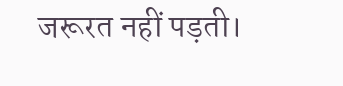जरूरत नहीं पड़ती।